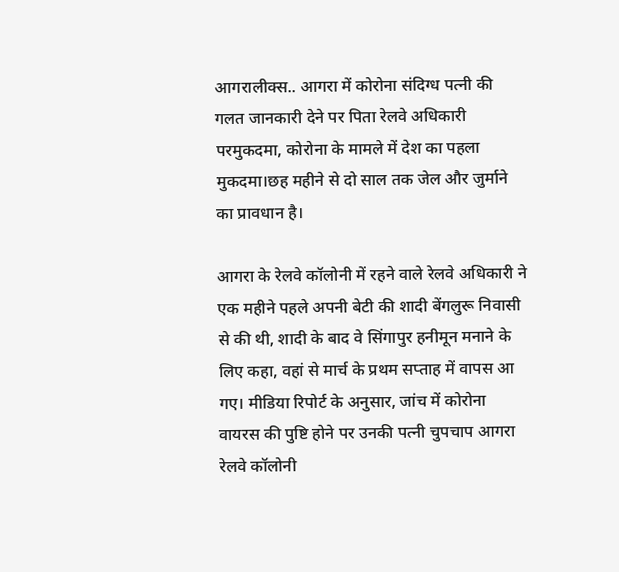आगरालीक्स.. आगरा में कोरोना संदिग्ध पत्नी की गलत जानकारी देने पर पिता रेलवे अधिकारी परमुकदमा, कोरोना के मामले में देश का पहला मुकदमा।छह महीने से दो साल तक जेल और जुर्माने का प्रावधान है।

आगरा के रेलवे कॉलोनी में रहने वाले रेलवे अधिकारी ने एक महीने पहले अपनी बेटी की शादी बेंगलुरू निवासी से की थी, शादी के बाद वे सिंगापुर हनीमून मनाने के लिए कहा, वहां से मार्च के प्रथम सप्ताह में वापस आ गए। मीडिया रिपोर्ट के अनुसार, जांच में कोरोना वायरस की पुष्टि होने पर उनकी पत्नी चुपचाप आगरा रेलवे कॉलोनी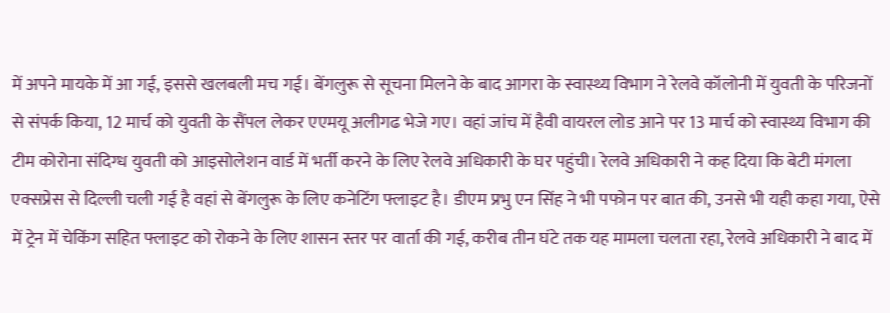में अपने मायके में आ गई, इससे खलबली मच गई। बेंगलुरू से सूचना मिलने के बाद आगरा के स्वास्थ्य विभाग ने रेलवे कॉलोनी में युवती के परिजनों से संपर्क किया, 12 मार्च को युवती के सैंपल लेकर एएमयू अलीगढ भेजे गए। वहां जांच में हैवी वायरल लोड आने पर 13 मार्च को स्वास्थ्य विभाग की टीम कोरोना संदिग्ध युवती को आइसोलेशन वार्ड में भर्ती करने के लिए रेलवे अधिकारी के घर पहुंची। रेलवे अधिकारी ने कह दिया कि बेटी मंगला एक्सप्रेस से दिल्ली चली गई है वहां से बेंगलुरू के लिए कनेटिंग फ्लाइट है। डीएम प्रभु एन सिंह ने भी पफोन पर बात की, उनसे भी यही कहा गया, ऐसे में ट्रेन में चेकिंग सहित फ्लाइट को रोकने के लिए शासन स्तर पर वार्ता की गई, करीब तीन घंटे तक यह मामला चलता रहा, रेलवे अधिकारी ने बाद में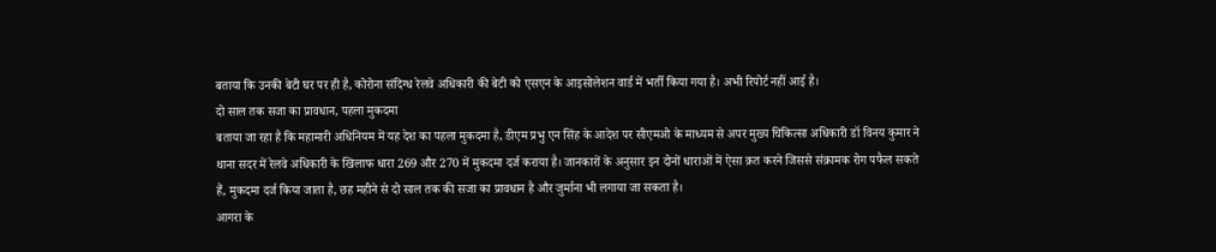बताया कि उनकी बेटी घर पर ही है, कोरोना संदिग्ध रेलवे अधिकारी की बेटी को एसएन के आइसोलेशन वार्ड में भर्ती किया गया है। अभी रिपोर्ट नहीं आई है।
दो साल तक सजा का प्रावधान, पहला मुकदमा
बताया जा रहा है कि महामारी अधिनियम में यह देश का पहला मुकदमा है, डीएम प्रभु एन सिंह के आदेश पर सीएमओ के माध्यम से अपर मुख्य चिकित्सा अधिकारी डॉ विनय कुमार ने थाना सदर में रेलवे अधिकारी के खिलाफ धारा 269 और 270 में मुकदमा दर्ज कराया है। जानकारों के अनुसार इन दोनों धाराओं में ऐसा क्रत करने जिससे संक्रामक रोग पफैल सकते हैं, मुकदमा दर्ज किया जाता है, छह महीने से दो साल तक की सजा का प्रावधान है और जुर्माना भी लगाया जा सकता है।
आगरा के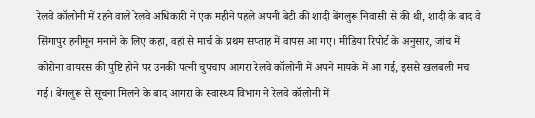रेलवे कॉलोनी में रहने वाले रेलवे अधिकारी ने एक महीने पहले अपनी बेटी की शादी बेंगलुरू निवासी से की थी, शादी के बाद वे सिंगापुर हनीमून मनाने के लिए कहा, वहां से मार्च के प्रथम सप्ताह में वापस आ गए। मीडिया रिपोर्ट के अनुसार, जांच में कोरोना वायरस की पुष्टि होने पर उनकी पत्नी चुपचाप आगरा रेलवे कॉलोनी में अपने मायके में आ गई, इससे खलबली मच गई। बेंगलुरू से सूचना मिलने के बाद आगरा के स्वास्थ्य विभाग ने रेलवे कॉलोनी में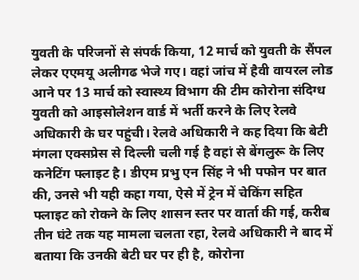युवती के परिजनों से संपर्क किया, 12 मार्च को युवती के सैंपल लेकर एएमयू अलीगढ भेजे गए। वहां जांच में हैवी वायरल लोड आने पर 13 मार्च को स्वास्थ्य विभाग की टीम कोरोना संदिग्ध युवती को आइसोलेशन वार्ड में भर्ती करने के लिए रेलवे अधिकारी के घर पहुंची। रेलवे अधिकारी ने कह दिया कि बेटी मंगला एक्सप्रेस से दिल्ली चली गई है वहां से बेंगलुरू के लिए कनेटिंग फ्लाइट है। डीएम प्रभु एन सिंह ने भी पफोन पर बात की, उनसे भी यही कहा गया, ऐसे में ट्रेन में चेकिंग सहित फ्लाइट को रोकने के लिए शासन स्तर पर वार्ता की गई, करीब तीन घंटे तक यह मामला चलता रहा, रेलवे अधिकारी ने बाद में बताया कि उनकी बेटी घर पर ही है, कोरोना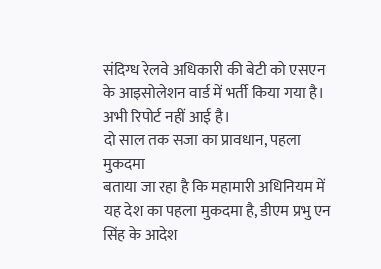संदिग्ध रेलवे अधिकारी की बेटी को एसएन के आइसोलेशन वार्ड में भर्ती किया गया है। अभी रिपोर्ट नहीं आई है।
दो साल तक सजा का प्रावधान, पहला मुकदमा
बताया जा रहा है कि महामारी अधिनियम में यह देश का पहला मुकदमा है, डीएम प्रभु एन सिंह के आदेश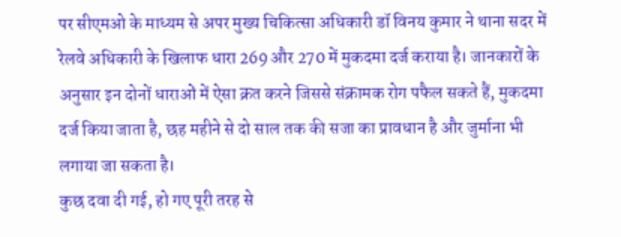पर सीएमओ के माध्यम से अपर मुख्य चिकित्सा अधिकारी डॉ विनय कुमार ने थाना सदर में रेलवे अधिकारी के खिलाफ धारा 269 और 270 में मुकदमा दर्ज कराया है। जानकारों के अनुसार इन दोनों धाराओं में ऐसा क्रत करने जिससे संक्रामक रोग पफैल सकते हैं, मुकदमा दर्ज किया जाता है, छह महीने से दो साल तक की सजा का प्रावधान है और जुर्माना भी लगाया जा सकता है।
कुछ दवा दी गई, हो गए पूरी तरह से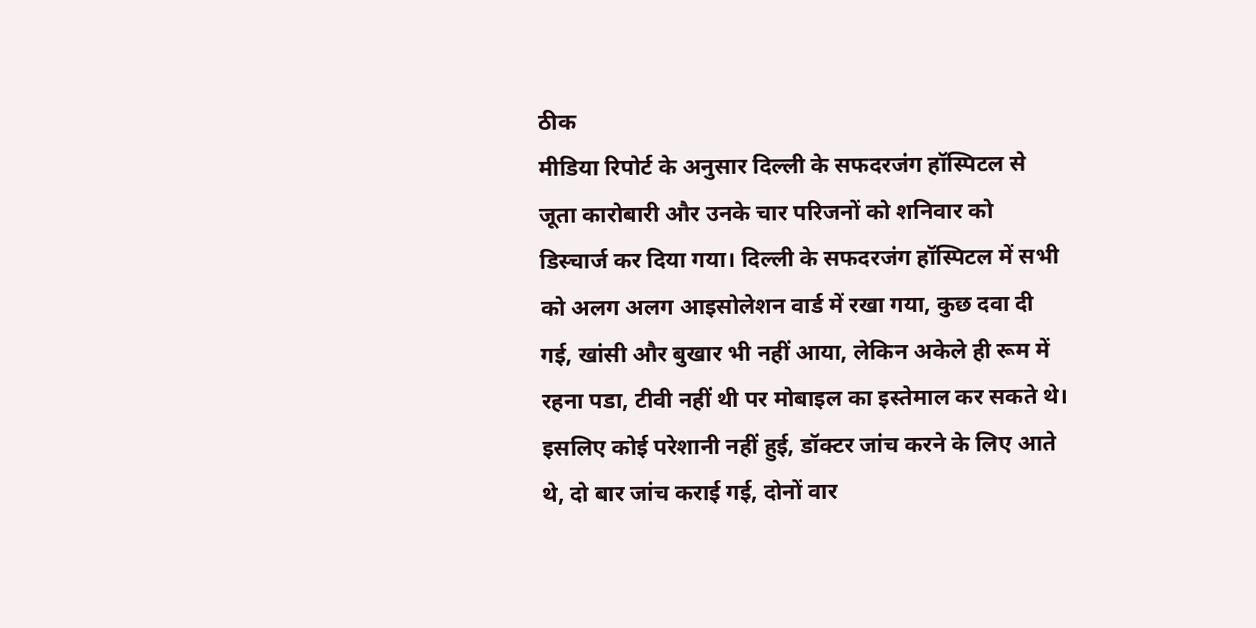ठीक
मीडिया रिपोर्ट के अनुसार दिल्ली के सफदरजंग हॉस्पिटल से जूता कारोबारी और उनके चार परिजनों को शनिवार को डिस्चार्ज कर दिया गया। दिल्ली के सफदरजंग हॉस्पिटल में सभी को अलग अलग आइसोलेशन वार्ड में रखा गया, कुछ दवा दी गई, खांसी और बुखार भी नहीं आया, लेकिन अकेले ही रूम में रहना पडा, टीवी नहीं थी पर मोबाइल का इस्तेमाल कर सकते थे। इसलिए कोई परेशानी नहीं हुई, डॉक्टर जांच करने के लिए आते थे, दो बार जांच कराई गई, दोनों वार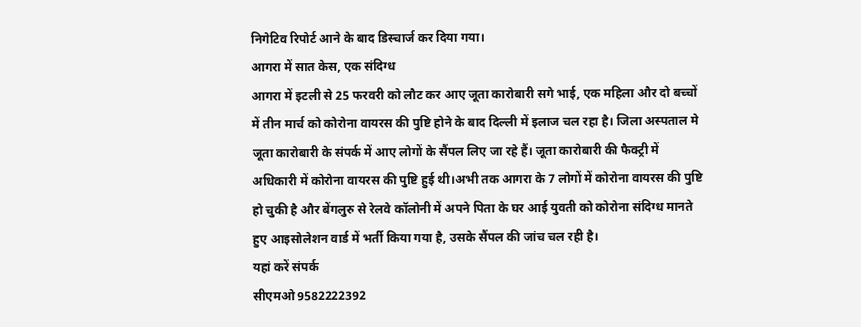निगेटिव रिपोर्ट आने के बाद डिस्चार्ज कर दिया गया।
आगरा में सात केस, एक संदिग्ध
आगरा में इटली से 25 फरवरी को लौट कर आए जूता कारोबारी सगे भाई, एक महिला और दो बच्चों में तीन मार्च को कोरोना वायरस की पुष्टि होने के बाद दिल्ली में इलाज चल रहा है। जिला अस्पताल मे जूता कारोबारी के संपर्क में आए लोगों के सैंपल लिए जा रहे हैं। जूता कारोबारी की फैक्ट्री में अधिकारी में कोरोना वायरस की पुष्टि हुई थी।अभी तक आगरा के 7 लोगों में कोरोना वायरस की पुष्टि हो चुकी है और बेंगलुरु से रेलवे कॉलोनी में अपने पिता के घर आई युवती को कोरोना संदिग्ध मानते हुए आइसोलेशन वार्ड में भर्ती किया गया है, उसके सैंपल की जांच चल रही है।
यहां करें संपर्क
सीएमओ 9582222392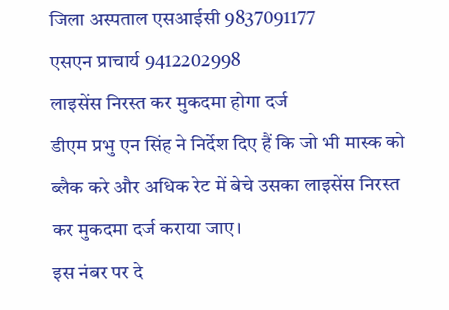जिला अस्पताल एसआईसी 9837091177
एसएन प्राचार्य 9412202998
लाइसेंस निरस्त कर मुकदमा होगा दर्ज
डीएम प्रभु एन सिंह ने निर्देश दिए हैं कि जो भी मास्क को ब्लैक करे और अधिक रेट में बेचे उसका लाइसेंस निरस्त कर मुकदमा दर्ज कराया जाए।
इस नंबर पर दे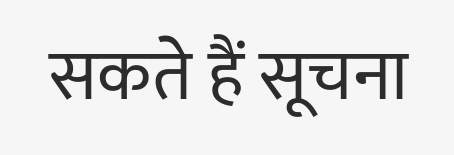सकते हैं सूचना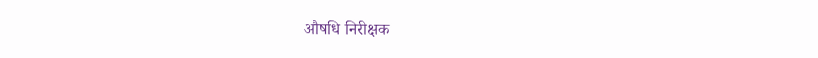औषधि निरीक्षक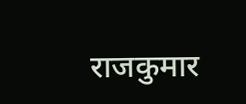राजकुमार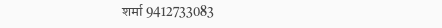शर्मा 9412733083